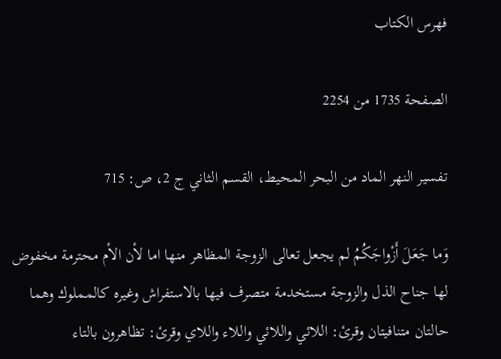فهرس الكتاب

الصفحة 1735 من 2254

تفسير النهر الماد من البحر المحيط، القسم الثاني ج 2، ص: 715

وَما جَعَلَ أَزْواجَكُمُ لم يجعل تعالى الزوجة المظاهر منها اما لأن الأم محترمة مخفوض لها جناح الذل والزوجة مستخدمة متصرف فيها بالاستفراش وغيره كالمملوك وهما حالتان متنافيتان وقرئ: اللائي واللائي واللاء واللاي وقرئ: تظاهرون بالتاء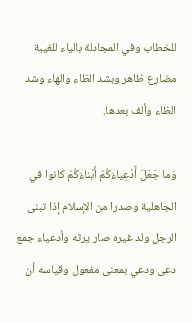للخطاب وفي المجادلة بالياء للغيبة مضارع ظاهر وبشد الظاء والهاء وشد الظاء وألف بعدها.

وَما جَعَلَ أَدْعِياءَكُمْ أَبْناءَكُمْ كانوا في الجاهلية وصدرا من الإسلام إذا تبنى الرجل ولد غيره صار يرثه وأدعياء جمع دعى ودعي بمعنى مفعول وقياسه أن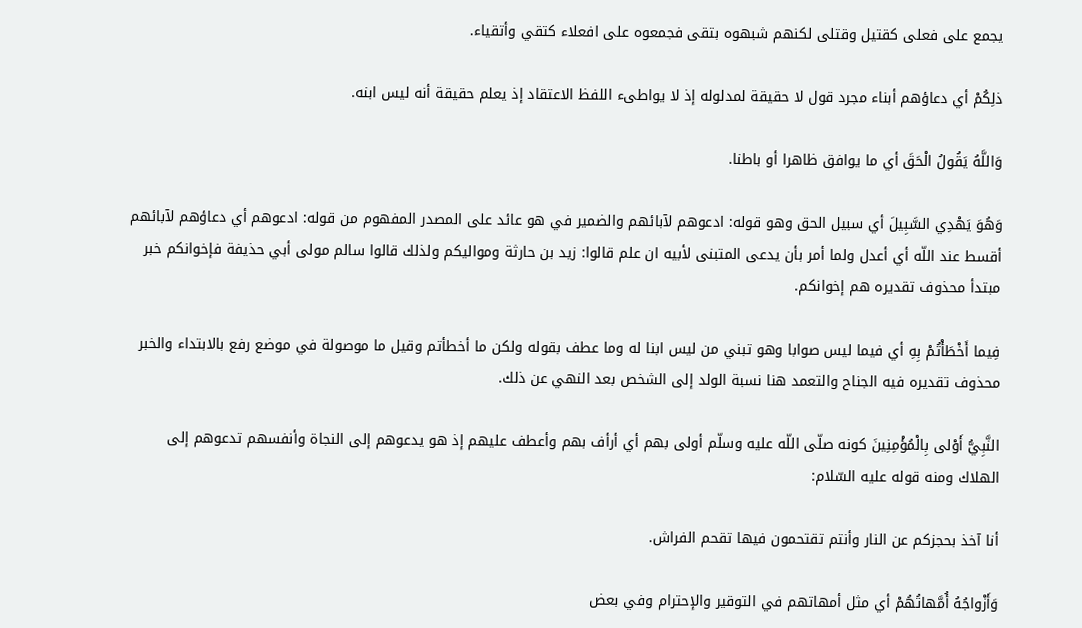يجمع على فعلى كقتيل وقتلى لكنهم شبهوه بتقى فجمعوه على افعلاء كتقي وأتقياء.

ذلِكُمْ أي دعاؤهم أبناء مجرد قول لا حقيقة لمدلوله إذ لا يواطىء اللفظ الاعتقاد إذ يعلم حقيقة أنه ليس ابنه.

وَاللَّهُ يَقُولُ الْحَقَ أي ما يوافق ظاهرا أو باطنا.

وَهُوَ يَهْدِي السَّبِيلَ أي سبيل الحق وهو قوله: ادعوهم لآبائهم والضمير في هو عائد على المصدر المفهوم من قوله: ادعوهم أي دعاؤهم لآبائهم أقسط عند اللّه أي أعدل ولما أمر بأن يدعى المتبنى لأبيه ان علم قالوا: زيد بن حارثة ومواليكم ولذلك قالوا سالم مولى أبي حذيفة فإخوانكم خبر مبتدأ محذوف تقديره هم إخوانكم.

فِيما أَخْطَأْتُمْ بِهِ أي فيما ليس صوابا وهو تبني من ليس ابنا له وما عطف بقوله ولكن ما أخطأتم وقيل ما موصولة في موضع رفع بالابتداء والخبر محذوف تقديره فيه الجناح والتعمد هنا نسبة الولد إلى الشخص بعد النهي عن ذلك.

النَّبِيُّ أَوْلى بِالْمُؤْمِنِينَ كونه صلّى اللّه عليه وسلّم أولى بهم أي أرأف بهم وأعطف عليهم إذ هو يدعوهم إلى النجاة وأنفسهم تدعوهم إلى الهلاك ومنه قوله عليه السّلام:

أنا آخذ بحجزكم عن النار وأنتم تقتحمون فيها تقحم الفراش.

وَأَزْواجُهُ أُمَّهاتُهُمْ أي مثل أمهاتهم في التوقير والإحترام وفي بعض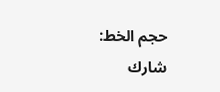حجم الخط:
شارك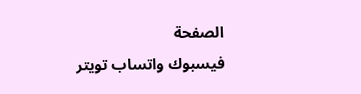الصفحة
فيسبوك واتساب تويتر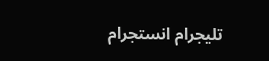تليجرام انستجرام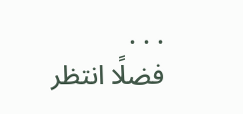. . .
فضلًا انتظر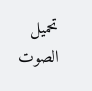تحميل الصوت